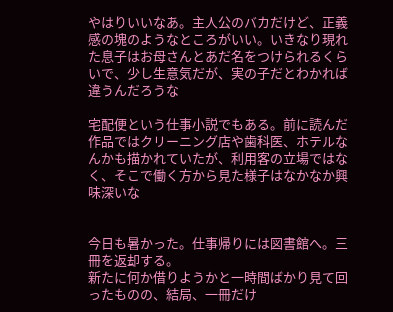やはりいいなあ。主人公のバカだけど、正義感の塊のようなところがいい。いきなり現れた息子はお母さんとあだ名をつけられるくらいで、少し生意気だが、実の子だとわかれば違うんだろうな

宅配便という仕事小説でもある。前に読んだ作品ではクリーニング店や歯科医、ホテルなんかも描かれていたが、利用客の立場ではなく、そこで働く方から見た様子はなかなか興味深いな


今日も暑かった。仕事帰りには図書館へ。三冊を返却する。
新たに何か借りようかと一時間ばかり見て回ったものの、結局、一冊だけ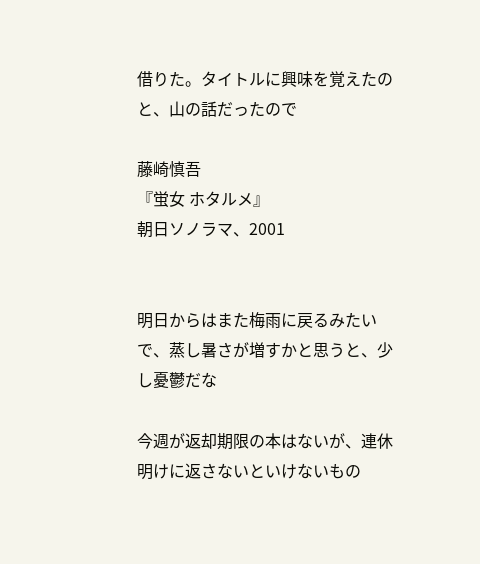借りた。タイトルに興味を覚えたのと、山の話だったので

藤崎慎吾
『蛍女 ホタルメ』
朝日ソノラマ、2001


明日からはまた梅雨に戻るみたいで、蒸し暑さが増すかと思うと、少し憂鬱だな

今週が返却期限の本はないが、連休明けに返さないといけないもの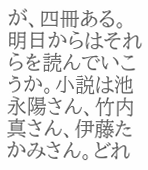が、四冊ある。明日からはそれらを読んでいこうか。小説は池永陽さん、竹内真さん、伊藤たかみさん。どれ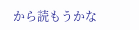から読もうかな